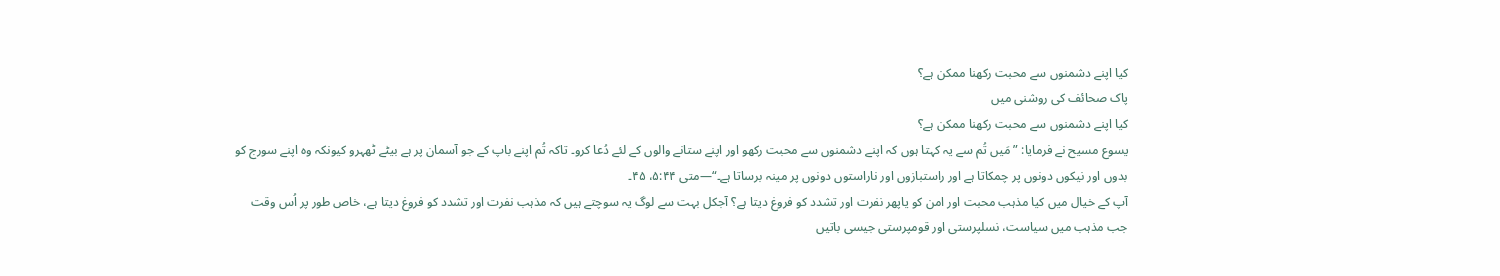کیا اپنے دشمنوں سے محبت رکھنا ممکن ہے؟
پاک صحائف کی روشنی میں
کیا اپنے دشمنوں سے محبت رکھنا ممکن ہے؟
یسوع مسیح نے فرمایا: ”مَیں تُم سے یہ کہتا ہوں کہ اپنے دشمنوں سے محبت رکھو اور اپنے ستانے والوں کے لئے دُعا کرو۔ تاکہ تُم اپنے باپ کے جو آسمان پر ہے بیٹے ٹھہرو کیونکہ وہ اپنے سورج کو بدوں اور نیکوں دونوں پر چمکاتا ہے اور راستبازوں اور ناراستوں دونوں پر مینہ برساتا ہے۔“—متی ۵:۴۴، ۴۵۔
آپ کے خیال میں کیا مذہب محبت اور امن کو یاپھر نفرت اور تشدد کو فروغ دیتا ہے؟ آجکل بہت سے لوگ یہ سوچتے ہیں کہ مذہب نفرت اور تشدد کو فروغ دیتا ہے، خاص طور پر اُس وقت جب مذہب میں سیاست، نسلپرستی اور قومپرستی جیسی باتیں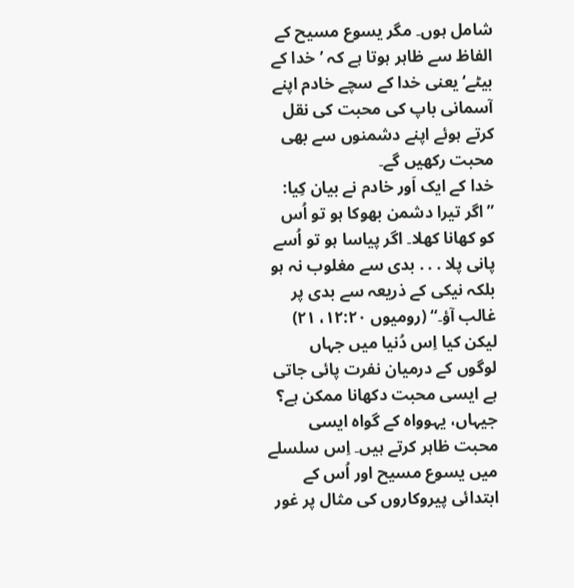شامل ہوں۔ مگر یسوع مسیح کے الفاظ سے ظاہر ہوتا ہے کہ ’خدا کے بیٹے‘ یعنی خدا کے سچے خادم اپنے آسمانی باپ کی محبت کی نقل کرتے ہوئے اپنے دشمنوں سے بھی محبت رکھیں گے۔
خدا کے ایک اَور خادم نے بیان کِیا: ”اگر تیرا دشمن بھوکا ہو تو اُس کو کھانا کھلا۔ اگر پیاسا ہو تو اُسے پانی پلا . . . بدی سے مغلوب نہ ہو بلکہ نیکی کے ذریعہ سے بدی پر غالب آؤ۔“ (رومیوں ۱۲:۲۰، ۲۱) لیکن کیا اِس دُنیا میں جہاں لوگوں کے درمیان نفرت پائی جاتی ہے ایسی محبت دکھانا ممکن ہے؟ جیہاں، یہوواہ کے گواہ ایسی محبت ظاہر کرتے ہیں۔ اِس سلسلے میں یسوع مسیح اور اُس کے ابتدائی پیروکاروں کی مثال پر غور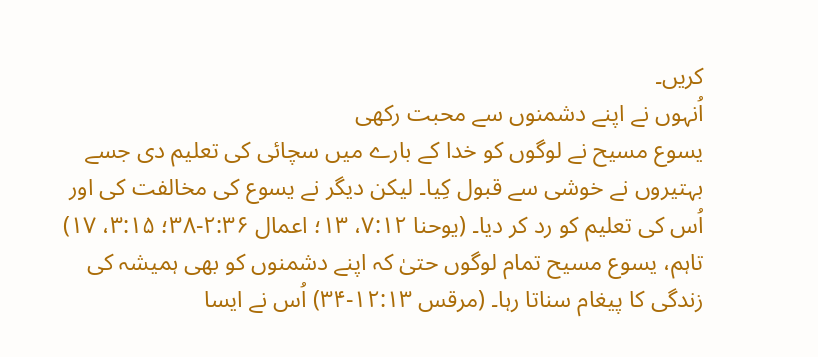کریں۔
اُنہوں نے اپنے دشمنوں سے محبت رکھی
یسوع مسیح نے لوگوں کو خدا کے بارے میں سچائی کی تعلیم دی جسے بہتیروں نے خوشی سے قبول کِیا۔ لیکن دیگر نے یسوع کی مخالفت کی اور اُس کی تعلیم کو رد کر دیا۔ (یوحنا ۷:۱۲، ۱۳؛ اعمال ۲:۳۶-۳۸؛ ۳:۱۵، ۱۷) تاہم، یسوع مسیح تمام لوگوں حتیٰ کہ اپنے دشمنوں کو بھی ہمیشہ کی زندگی کا پیغام سناتا رہا۔ (مرقس ۱۲:۱۳-۳۴) اُس نے ایسا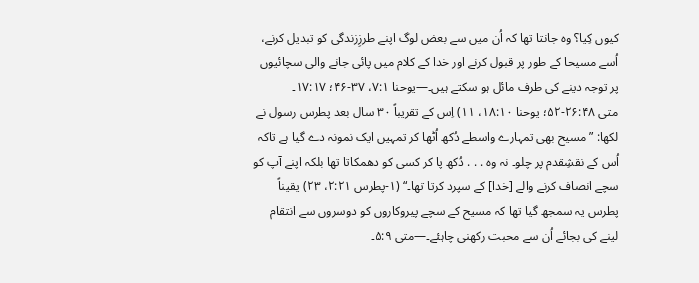کیوں کِیا؟ وہ جانتا تھا کہ اُن میں سے بعض لوگ اپنے طرزِزندگی کو تبدیل کرنے، اُسے مسیحا کے طور پر قبول کرنے اور خدا کے کلام میں پائی جانے والی سچائیوں پر توجہ دینے کی طرف مائل ہو سکتے ہیں۔—یوحنا ۷:۱، ۳۷-۴۶؛ ۱۷:۱۷۔
متی ۲۶:۴۸-۵۲؛ یوحنا ۱۸:۱۰، ۱۱) اِس کے تقریباً ۳۰ سال بعد پطرس رسول نے لکھا: ”مسیح بھی تمہارے واسطے دُکھ اُٹھا کر تمہیں ایک نمونہ دے گیا ہے تاکہ اُس کے نقشِقدم پر چلو۔ نہ وہ . . . دُکھ پا کر کسی کو دھمکاتا تھا بلکہ اپنے آپ کو سچے انصاف کرنے والے [خدا] کے سپرد کرتا تھا۔“ (۱-پطرس ۲:۲۱، ۲۳) یقیناً پطرس یہ سمجھ گیا تھا کہ مسیح کے سچے پیروکاروں کو دوسروں سے انتقام لینے کی بجائے اُن سے محبت رکھنی چاہئے۔—متی ۵:۹۔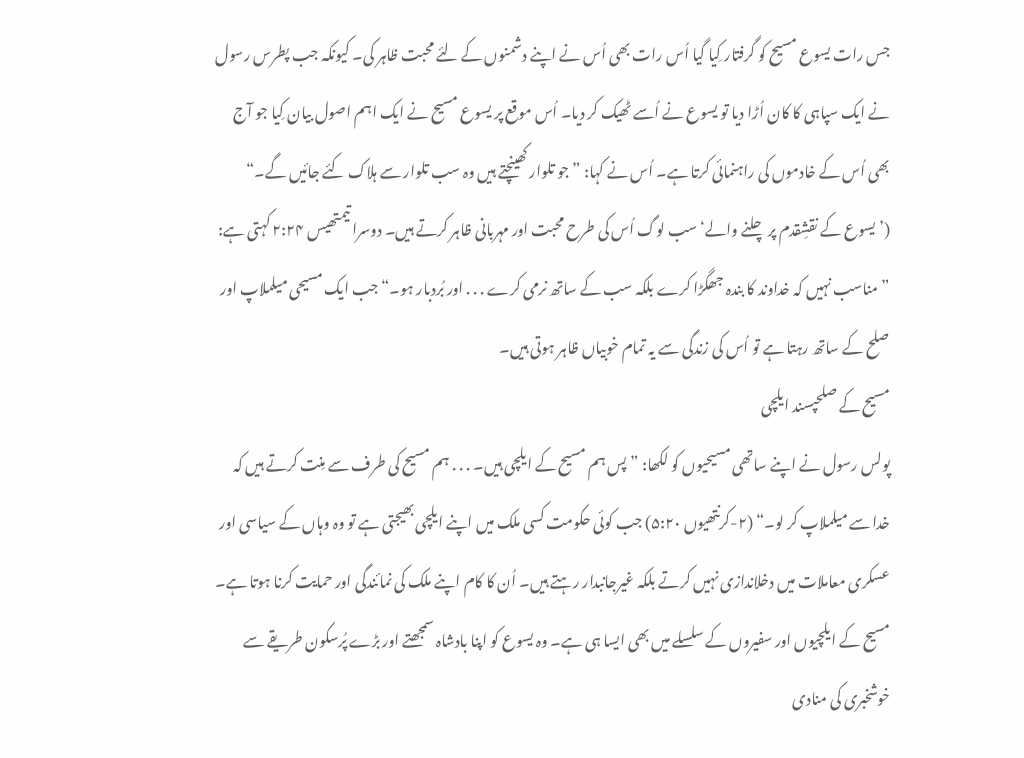جس رات یسوع مسیح کو گرفتار کِیا گیا اُس رات بھی اُس نے اپنے دشمنوں کے لئے محبت ظاہر کی۔ کیونکہ جب پطرس رسول نے ایک سپاہی کا کان اُڑا دیا تو یسوع نے اُسے ٹھیک کر دیا۔ اُس موقع پر یسوع مسیح نے ایک اہم اصول بیان کِیا جو آج بھی اُس کے خادموں کی راہنمائی کرتا ہے۔ اُس نے کہا: ”جو تلوار کھینچتے ہیں وہ سب تلوار سے ہلاک کئے جائیں گے۔“ (’یسوع کے نقشِقدم پر چلنے والے‘ سب لوگ اُس کی طرح محبت اور مہربانی ظاہر کرتے ہیں۔ دوسرا تیمتھیس ۲:۲۴ کہتی ہے: ”مناسب نہیں کہ خداوند کا بندہ جھگڑا کرے بلکہ سب کے ساتھ نرمی کرے . . . اور بُردبار ہو۔“ جب ایک مسیحی میلملاپ اور صلح کے ساتھ رہتا ہے تو اُس کی زندگی سے یہ تمام خوبیاں ظاہر ہوتی ہیں۔
مسیح کے صلحپسند ایلچی
پولس رسول نے اپنے ساتھی مسیحیوں کو لکھا: ”پس ہم مسیح کے ایلچی ہیں۔ . . . ہم مسیح کی طرف سے مِنت کرتے ہیں کہ خدا سے میلملاپ کر لو۔“ (۲-کرنتھیوں ۵:۲۰) جب کوئی حکومت کسی ملک میں اپنے ایلچی بھیجتی ہے تو وہ وہاں کے سیاسی اور عسکری معاملات میں دخلاندازی نہیں کرتے بلکہ غیرجانبدار رہتے ہیں۔ اُن کا کام اپنے ملک کی نمائندگی اور حمایت کرنا ہوتا ہے۔
مسیح کے ایلچیوں اور سفیروں کے سلسلے میں بھی ایسا ہی ہے۔ وہ یسوع کو اپنا بادشاہ سمجھتے اور بڑے پُرسکون طریقے سے خوشخبری کی منادی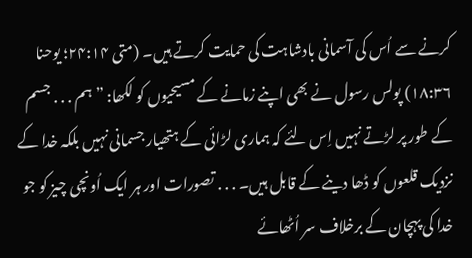کرنے سے اُس کی آسمانی بادشاہت کی حمایت کرتے ہیں۔ (متی ۲۴:۱۴؛ یوحنا ۱۸:۳۶) پولس رسول نے بھی اپنے زمانے کے مسیحیوں کو لکھا: ”ہم . . . جسم کے طور پر لڑتے نہیں اِس لئے کہ ہماری لڑائی کے ہتھیار جسمانی نہیں بلکہ خدا کے نزدیک قلعوں کو ڈھا دینے کے قابل ہیں۔ . . . تصورات اور ہر ایک اُونچی چیز کو جو خدا کی پہچان کے برخلاف سر اُٹھائے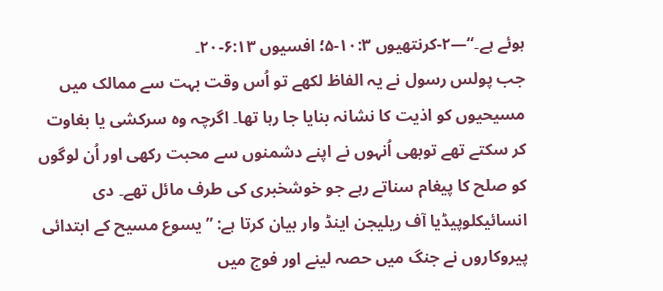ہوئے ہے۔“—۲-کرنتھیوں ۱۰:۳-۵؛ افسیوں ۶:۱۳-۲۰۔
جب پولس رسول نے یہ الفاظ لکھے تو اُس وقت بہت سے ممالک میں مسیحیوں کو اذیت کا نشانہ بنایا جا رہا تھا۔ اگرچہ وہ سرکشی یا بغاوت کر سکتے تھے توبھی اُنہوں نے اپنے دشمنوں سے محبت رکھی اور اُن لوگوں کو صلح کا پیغام سناتے رہے جو خوشخبری کی طرف مائل تھے۔ دی انسائیکلوپیڈیا آف ریلیجن اینڈ وار بیان کرتا ہے: ”یسوع مسیح کے ابتدائی پیروکاروں نے جنگ میں حصہ لینے اور فوج میں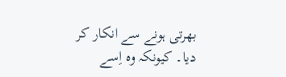بھرتی ہونے سے انکار کر دیا۔ کیونکہ وہ اِسے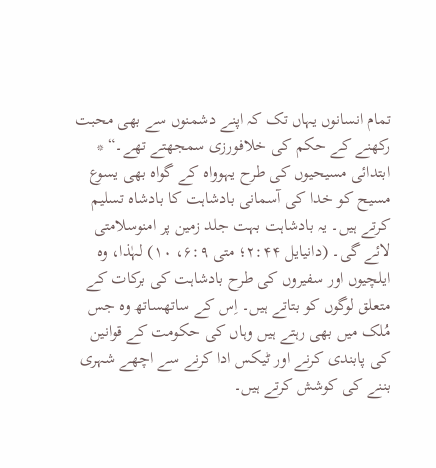تمام انسانوں یہاں تک کہ اپنے دشمنوں سے بھی محبت رکھنے کے حکم کی خلافورزی سمجھتے تھے۔“ *
ابتدائی مسیحیوں کی طرح یہوواہ کے گواہ بھی یسوع مسیح کو خدا کی آسمانی بادشاہت کا بادشاہ تسلیم کرتے ہیں۔ یہ بادشاہت بہت جلد زمین پر امنوسلامتی لائے گی۔ (دانیایل ۲:۴۴؛ متی ۶:۹، ۱۰) لہٰذا، وہ ایلچیوں اور سفیروں کی طرح بادشاہت کی برکات کے متعلق لوگوں کو بتاتے ہیں۔ اِس کے ساتھساتھ وہ جس مُلک میں بھی رہتے ہیں وہاں کی حکومت کے قوانین کی پابندی کرنے اور ٹیکس ادا کرنے سے اچھے شہری بننے کی کوشش کرتے ہیں۔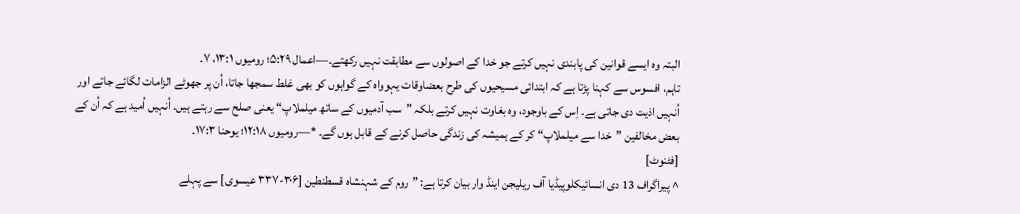البتہ وہ ایسے قوانین کی پابندی نہیں کرتے جو خدا کے اصولوں سے مطابقت نہیں رکھتے۔—اعمال ۵:۲۹؛ رومیوں ۱۳:۱، ۷۔
تاہم، افسوس سے کہنا پڑتا ہے کہ ابتدائی مسیحیوں کی طرح بعضاوقات یہوواہ کے گواہوں کو بھی غلط سمجھا جاتا، اُن پر جھوٹے الزامات لگائے جاتے اور اُنہیں اذیت دی جاتی ہے۔ اِس کے باوجود، وہ بغاوت نہیں کرتے بلکہ ”سب آدمیوں کے ساتھ میلملاپ“ یعنی صلح سے رہتے ہیں۔ اُنہیں اُمید ہے کہ اُن کے بعض مخالفین ”خدا سے میلملاپ“ کر کے ہمیشہ کی زندگی حاصل کرنے کے قابل ہوں گے۔ *—رومیوں ۱۲:۱۸؛ یوحنا ۱۷:۳۔
[فٹنوٹ]
^ پیراگراف 13 دی انسائیکلوپیڈیا آف ریلیجن اینڈ وار بیان کرتا ہے: ”روم کے شہنشاہ قسطنطین [۳۰۶-۳۳۷ عیسوی] سے پہلے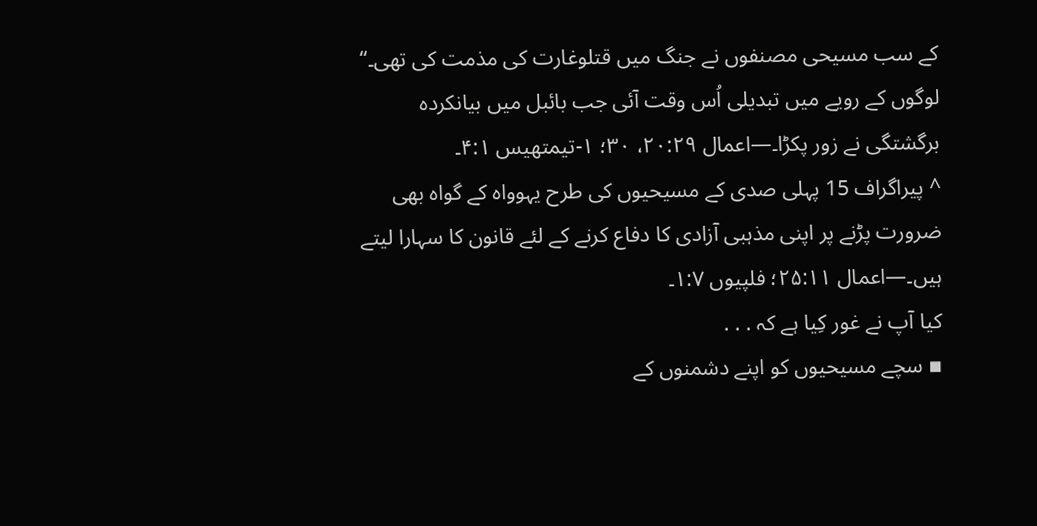کے سب مسیحی مصنفوں نے جنگ میں قتلوغارت کی مذمت کی تھی۔“ لوگوں کے رویے میں تبدیلی اُس وقت آئی جب بائبل میں بیانکردہ برگشتگی نے زور پکڑا۔—اعمال ۲۰:۲۹، ۳۰؛ ۱-تیمتھیس ۴:۱۔
^ پیراگراف 15 پہلی صدی کے مسیحیوں کی طرح یہوواہ کے گواہ بھی ضرورت پڑنے پر اپنی مذہبی آزادی کا دفاع کرنے کے لئے قانون کا سہارا لیتے ہیں۔—اعمال ۲۵:۱۱؛ فلپیوں ۱:۷۔
کیا آپ نے غور کِیا ہے کہ . . .
▪ سچے مسیحیوں کو اپنے دشمنوں کے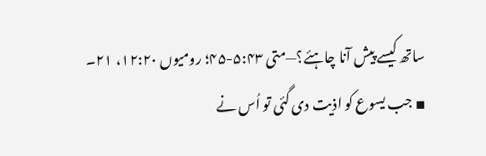ساتھ کیسے پیش آنا چاہئے؟—متی ۵:۴۳-۴۵؛ رومیوں ۱۲:۲۰، ۲۱۔
▪ جب یسوع کو اذیت دی گئی تو اُس نے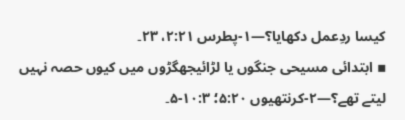کیسا ردِعمل دکھایا؟—۱-پطرس ۲:۲۱، ۲۳۔
▪ ابتدائی مسیحی جنگوں یا لڑائیجھگڑوں میں کیوں حصہ نہیں لیتے تھے؟—۲-کرنتھیوں ۵:۲۰؛ ۱۰:۳-۵۔